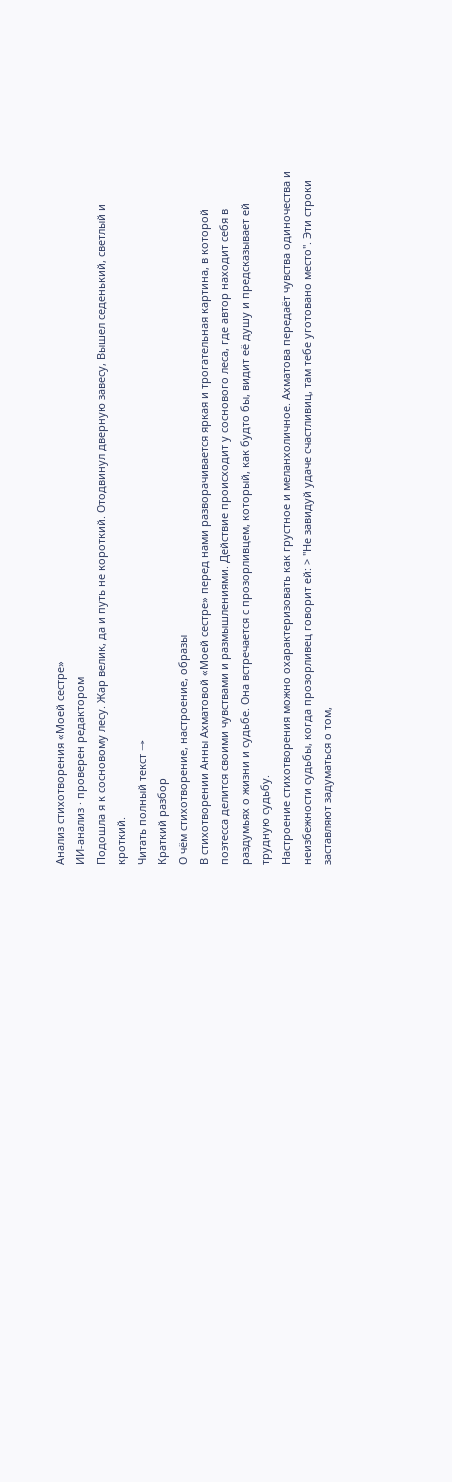Анализ стихотворения «Моей сестре»
ИИ-анализ · проверен редактором
Подошла я к сосновому лесу. Жар велик, да и путь не короткий. Отодвинул дверную завесу, Вышел седенький, светлый и кроткий.
Читать полный текст →
Краткий разбор
О чём стихотворение, настроение, образы
В стихотворении Анны Ахматовой «Моей сестре» перед нами разворачивается яркая и трогательная картина, в которой поэтесса делится своими чувствами и размышлениями. Действие происходит у соснового леса, где автор находит себя в раздумьях о жизни и судьбе. Она встречается с прозорливцем, который, как будто бы, видит её душу и предсказывает ей трудную судьбу.
Настроение стихотворения можно охарактеризовать как грустное и меланхоличное. Ахматова передаёт чувства одиночества и неизбежности судьбы, когда прозорливец говорит ей: > "Не завидуй удаче счастливиц, там тебе уготовано место". Эти строки заставляют задуматься о том,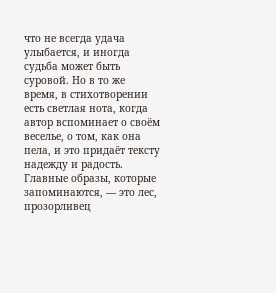что не всегда удача улыбается, и иногда судьба может быть суровой. Но в то же время, в стихотворении есть светлая нота, когда автор вспоминает о своём веселье, о том, как она пела, и это придаёт тексту надежду и радость.
Главные образы, которые запоминаются, — это лес, прозорливец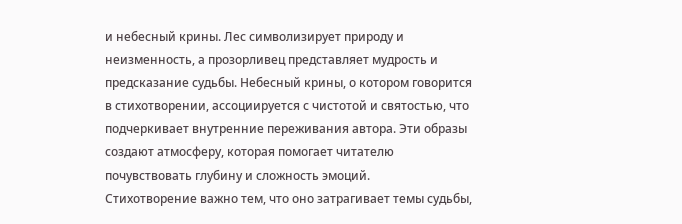и небесный крины. Лес символизирует природу и неизменность, а прозорливец представляет мудрость и предсказание судьбы. Небесный крины, о котором говорится в стихотворении, ассоциируется с чистотой и святостью, что подчеркивает внутренние переживания автора. Эти образы создают атмосферу, которая помогает читателю почувствовать глубину и сложность эмоций.
Стихотворение важно тем, что оно затрагивает темы судьбы,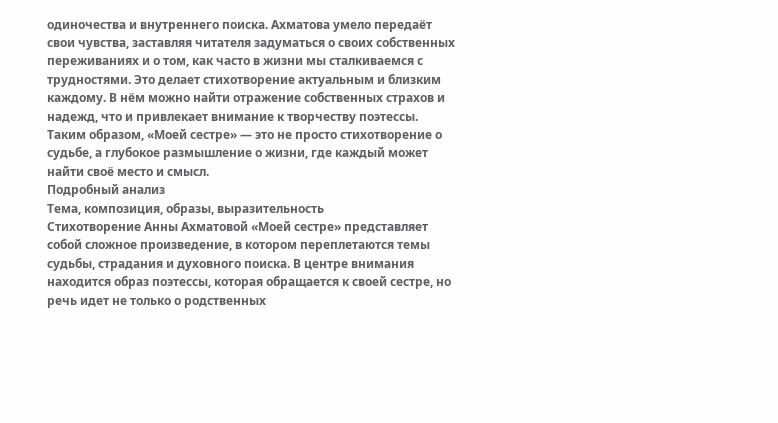одиночества и внутреннего поиска. Ахматова умело передаёт свои чувства, заставляя читателя задуматься о своих собственных переживаниях и о том, как часто в жизни мы сталкиваемся с трудностями. Это делает стихотворение актуальным и близким каждому. В нём можно найти отражение собственных страхов и надежд, что и привлекает внимание к творчеству поэтессы.
Таким образом, «Моей сестре» — это не просто стихотворение о судьбе, а глубокое размышление о жизни, где каждый может найти своё место и смысл.
Подробный анализ
Тема, композиция, образы, выразительность
Стихотворение Анны Ахматовой «Моей сестре» представляет собой сложное произведение, в котором переплетаются темы судьбы, страдания и духовного поиска. В центре внимания находится образ поэтессы, которая обращается к своей сестре, но речь идет не только о родственных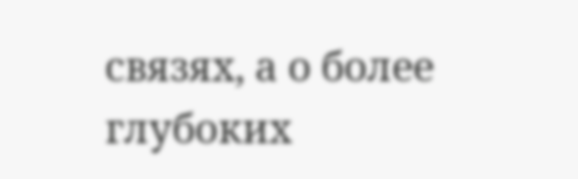связях, а о более глубоких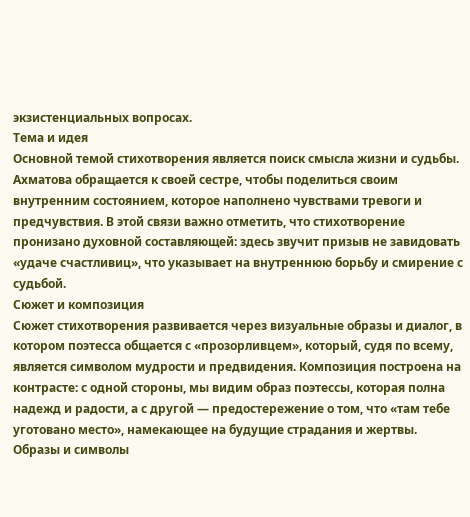экзистенциальных вопросах.
Тема и идея
Основной темой стихотворения является поиск смысла жизни и судьбы. Ахматова обращается к своей сестре, чтобы поделиться своим внутренним состоянием, которое наполнено чувствами тревоги и предчувствия. В этой связи важно отметить, что стихотворение пронизано духовной составляющей: здесь звучит призыв не завидовать «удаче счастливиц», что указывает на внутреннюю борьбу и смирение с судьбой.
Сюжет и композиция
Сюжет стихотворения развивается через визуальные образы и диалог, в котором поэтесса общается с «прозорливцем», который, судя по всему, является символом мудрости и предвидения. Композиция построена на контрасте: с одной стороны, мы видим образ поэтессы, которая полна надежд и радости, а с другой — предостережение о том, что «там тебе уготовано место», намекающее на будущие страдания и жертвы.
Образы и символы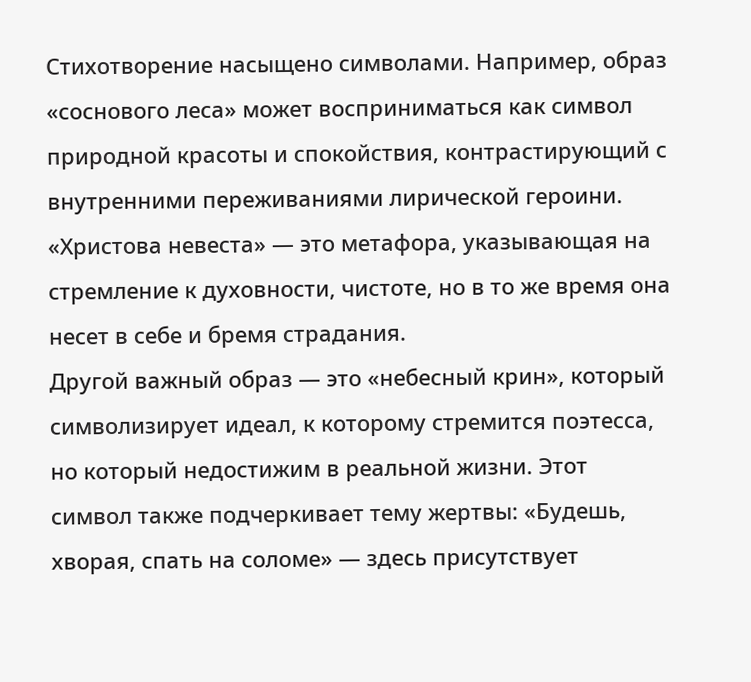Стихотворение насыщено символами. Например, образ «соснового леса» может восприниматься как символ природной красоты и спокойствия, контрастирующий с внутренними переживаниями лирической героини. «Христова невеста» — это метафора, указывающая на стремление к духовности, чистоте, но в то же время она несет в себе и бремя страдания.
Другой важный образ — это «небесный крин», который символизирует идеал, к которому стремится поэтесса, но который недостижим в реальной жизни. Этот символ также подчеркивает тему жертвы: «Будешь, хворая, спать на соломе» — здесь присутствует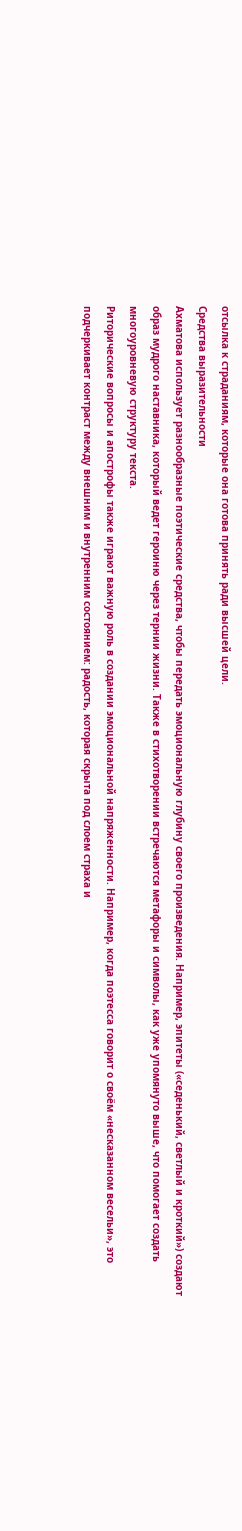отсылка к страданиям, которые она готова принять ради высшей цели.
Средства выразительности
Ахматова использует разнообразные поэтические средства, чтобы передать эмоциональную глубину своего произведения. Например, эпитеты («седенький, светлый и кроткий») создают образ мудрого наставника, который ведет героиню через тернии жизни. Также в стихотворении встречаются метафоры и символы, как уже упомянуто выше, что помогает создать многоуровневую структуру текста.
Риторические вопросы и апострофы также играют важную роль в создании эмоциональной напряженности. Например, когда поэтесса говорит о своём «несказанном весельи», это подчеркивает контраст между внешним и внутренним состоянием: радость, которая скрыта под слоем страха и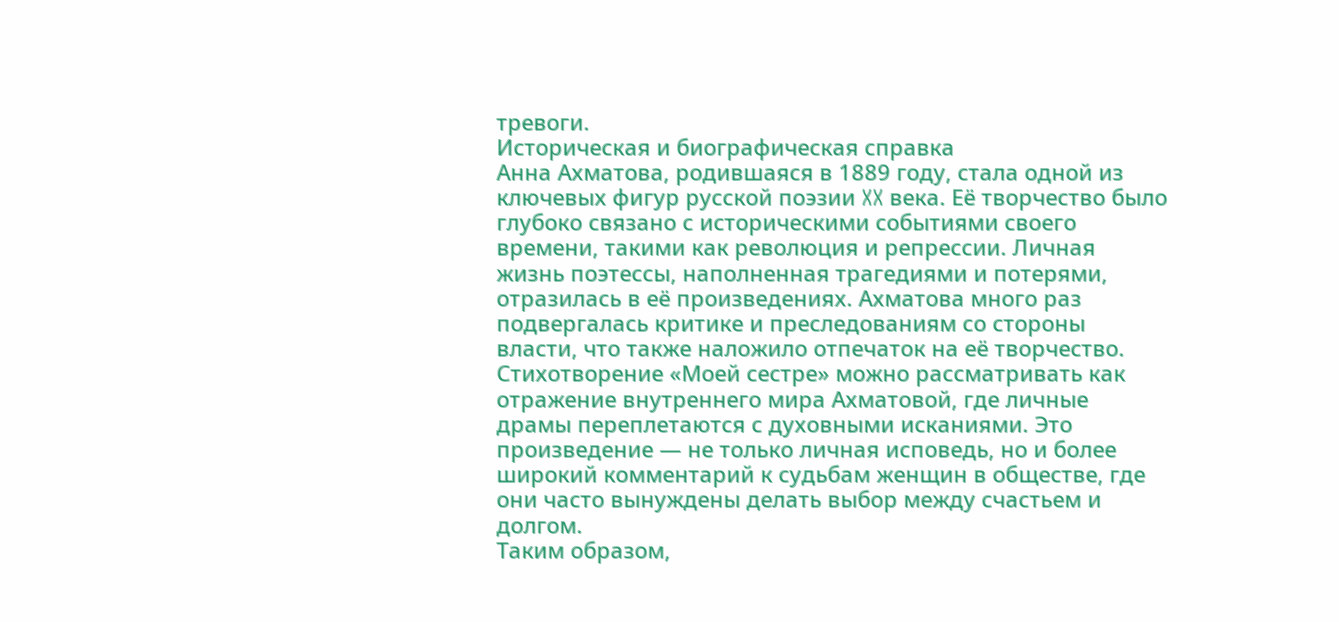тревоги.
Историческая и биографическая справка
Анна Ахматова, родившаяся в 1889 году, стала одной из ключевых фигур русской поэзии XX века. Её творчество было глубоко связано с историческими событиями своего времени, такими как революция и репрессии. Личная жизнь поэтессы, наполненная трагедиями и потерями, отразилась в её произведениях. Ахматова много раз подвергалась критике и преследованиям со стороны власти, что также наложило отпечаток на её творчество.
Стихотворение «Моей сестре» можно рассматривать как отражение внутреннего мира Ахматовой, где личные драмы переплетаются с духовными исканиями. Это произведение — не только личная исповедь, но и более широкий комментарий к судьбам женщин в обществе, где они часто вынуждены делать выбор между счастьем и долгом.
Таким образом,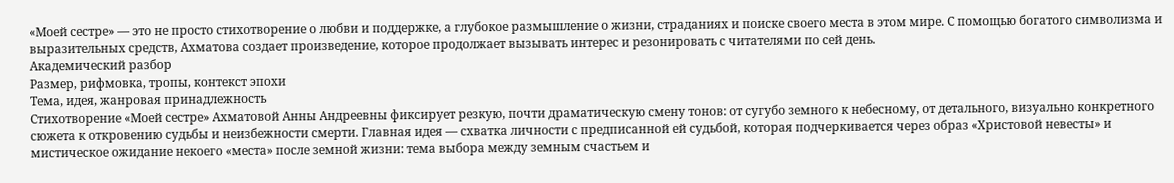«Моей сестре» — это не просто стихотворение о любви и поддержке, а глубокое размышление о жизни, страданиях и поиске своего места в этом мире. С помощью богатого символизма и выразительных средств, Ахматова создает произведение, которое продолжает вызывать интерес и резонировать с читателями по сей день.
Академический разбор
Размер, рифмовка, тропы, контекст эпохи
Тема, идея, жанровая принадлежность
Стихотворение «Моей сестре» Ахматовой Анны Андреевны фиксирует резкую, почти драматическую смену тонов: от сугубо земного к небесному, от детального, визуально конкретного сюжета к откровению судьбы и неизбежности смерти. Главная идея — схватка личности с предписанной ей судьбой, которая подчеркивается через образ «Христовой невесты» и мистическое ожидание некоего «места» после земной жизни: тема выбора между земным счастьем и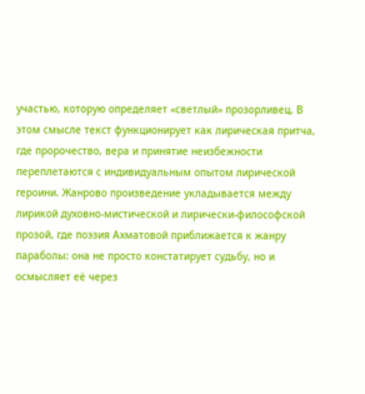участью, которую определяет «светлый» прозорливец. В этом смысле текст функционирует как лирическая притча, где пророчество, вера и принятие неизбежности переплетаются с индивидуальным опытом лирической героини. Жанрово произведение укладывается между лирикой духовно-мистической и лирически-философской прозой, где поэзия Ахматовой приближается к жанру параболы: она не просто констатирует судьбу, но и осмысляет её через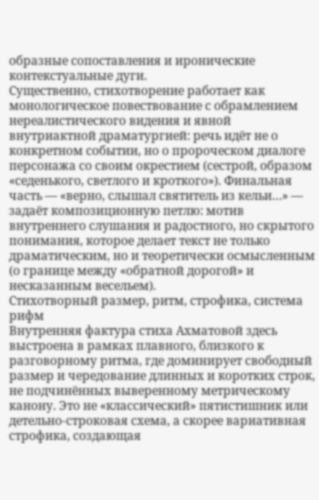образные сопоставления и иронические контекстуальные дуги.
Существенно, стихотворение работает как монологическое повествование с обрамлением нереалистического видения и явной внутриактной драматургией: речь идёт не о конкретном событии, но о пророческом диалоге персонажа со своим окрестием (сестрой, образом «седенького, светлого и кроткого»). Финальная часть — «верно, слышал святитель из кельи…» — задаёт композиционную петлю: мотив внутреннего слушания и радостного, но скрытого понимания, которое делает текст не только драматическим, но и теоретически осмысленным (о границе между «обратной дорогой» и несказанным весельем).
Стихотворный размер, ритм, строфика, система рифм
Внутренняя фактура стиха Ахматовой здесь выстроена в рамках плавного, близкого к разговорному ритма, где доминирует свободный размер и чередование длинных и коротких строк, не подчинённых выверенному метрическому канону. Это не «классический» пятистишник или детельно-строковая схема, а скорее вариативная строфика, создающая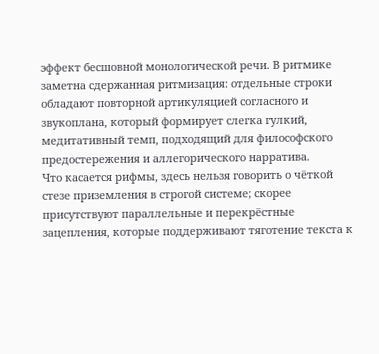эффект бесшовной монологической речи. В ритмике заметна сдержанная ритмизация: отдельные строки обладают повторной артикуляцией согласного и звукоплана, который формирует слегка гулкий, медитативный темп, подходящий для философского предостережения и аллегорического нарратива.
Что касается рифмы, здесь нельзя говорить о чёткой стезе приземления в строгой системе; скорее присутствуют параллельные и перекрёстные зацепления, которые поддерживают тяготение текста к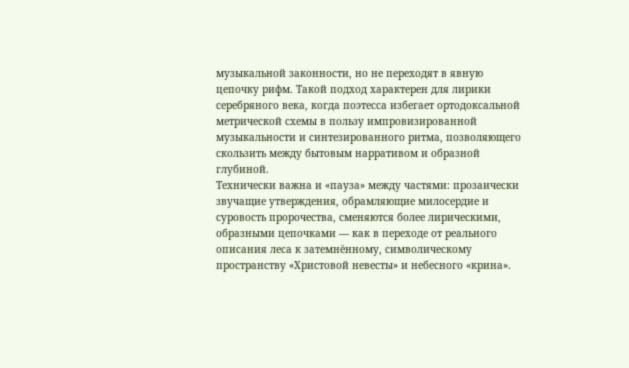музыкальной законности, но не переходят в явную цепочку рифм. Такой подход характерен для лирики серебряного века, когда поэтесса избегает ортодоксальной метрической схемы в пользу импровизированной музыкальности и синтезированного ритма, позволяющего скользить между бытовым нарративом и образной глубиной.
Технически важна и «пауза» между частями: прозаически звучащие утверждения, обрамляющие милосердие и суровость пророчества, сменяются более лирическими, образными цепочками — как в переходе от реального описания леса к затемнённому, символическому пространству «Христовой невесты» и небесного «крина».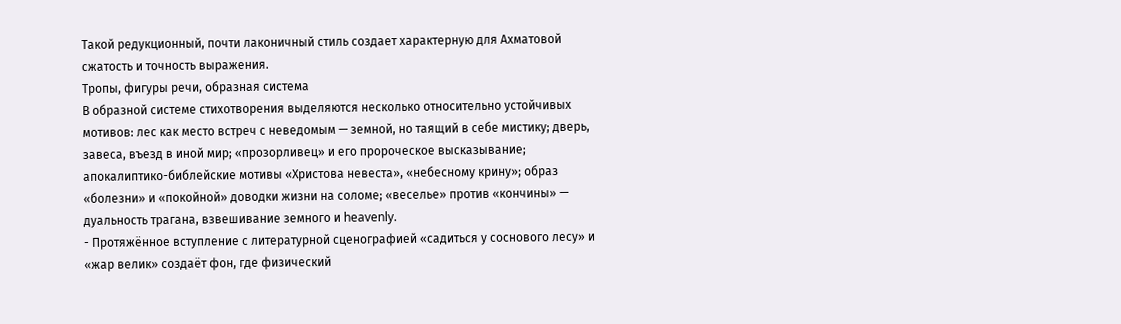Такой редукционный, почти лаконичный стиль создает характерную для Ахматовой сжатость и точность выражения.
Тропы, фигуры речи, образная система
В образной системе стихотворения выделяются несколько относительно устойчивых мотивов: лес как место встреч с неведомым — земной, но таящий в себе мистику; дверь, завеса, въезд в иной мир; «прозорливец» и его пророческое высказывание; апокалиптико-библейские мотивы «Христова невеста», «небесному крину»; образ «болезни» и «покойной» доводки жизни на соломе; «веселье» против «кончины» — дуальность трагана, взвешивание земного и heavenly.
- Протяжённое вступление с литературной сценографией «садиться у соснового лесу» и «жар велик» создаёт фон, где физический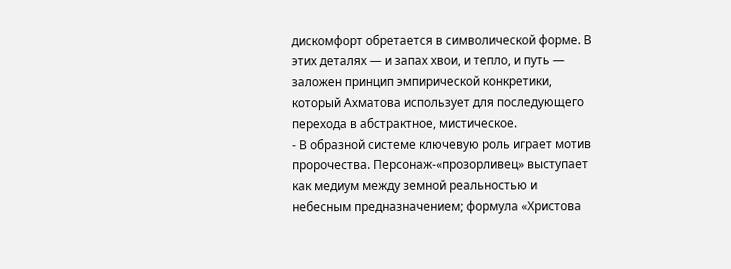дискомфорт обретается в символической форме. В этих деталях — и запах хвои, и тепло, и путь — заложен принцип эмпирической конкретики, который Ахматова использует для последующего перехода в абстрактное, мистическое.
- В образной системе ключевую роль играет мотив пророчества. Персонаж-«прозорливец» выступает как медиум между земной реальностью и небесным предназначением; формула «Христова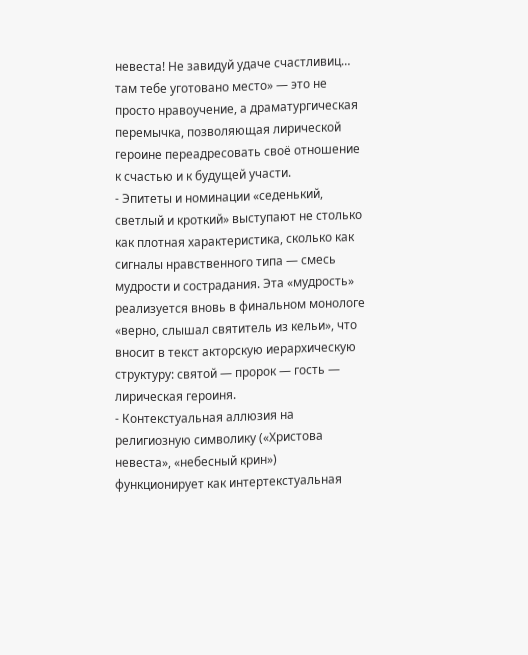невеста! Не завидуй удаче счастливиц… там тебе уготовано место» — это не просто нравоучение, а драматургическая перемычка, позволяющая лирической героине переадресовать своё отношение к счастью и к будущей участи.
- Эпитеты и номинации «седенький, светлый и кроткий» выступают не столько как плотная характеристика, сколько как сигналы нравственного типа — смесь мудрости и сострадания. Эта «мудрость» реализуется вновь в финальном монологе «верно, слышал святитель из кельи», что вносит в текст акторскую иерархическую структуру: святой — пророк — гость — лирическая героиня.
- Контекстуальная аллюзия на религиозную символику («Христова невеста», «небесный крин») функционирует как интертекстуальная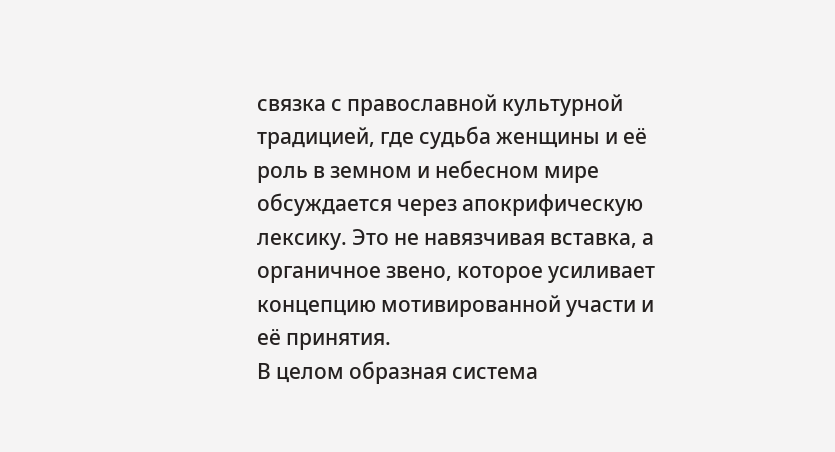связка с православной культурной традицией, где судьба женщины и её роль в земном и небесном мире обсуждается через апокрифическую лексику. Это не навязчивая вставка, а органичное звено, которое усиливает концепцию мотивированной участи и её принятия.
В целом образная система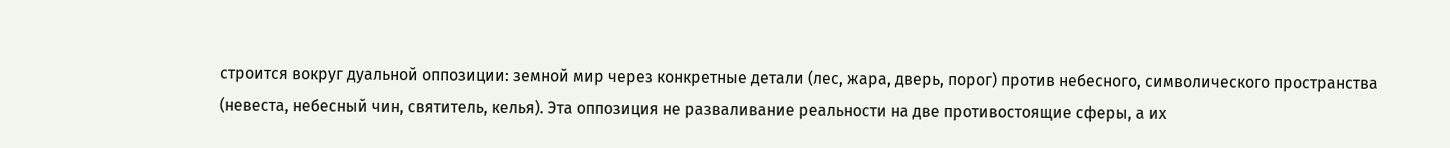строится вокруг дуальной оппозиции: земной мир через конкретные детали (лес, жара, дверь, порог) против небесного, символического пространства (невеста, небесный чин, святитель, келья). Эта оппозиция не разваливание реальности на две противостоящие сферы, а их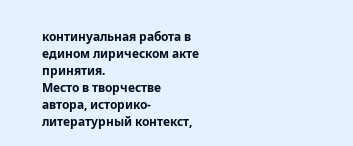континуальная работа в едином лирическом акте принятия.
Место в творчестве автора, историко-литературный контекст,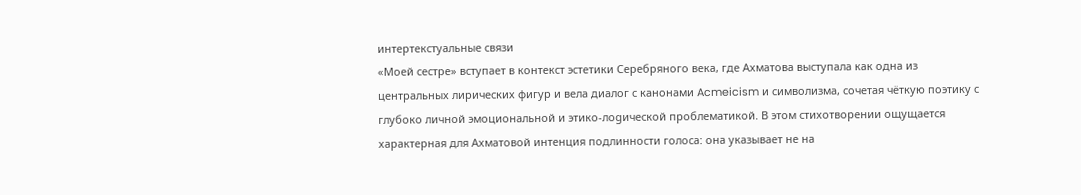интертекстуальные связи
«Моей сестре» вступает в контекст эстетики Серебряного века, где Ахматова выступала как одна из центральных лирических фигур и вела диалог с канонами Acmeicism и символизма, сочетая чёткую поэтику с глубоко личной эмоциональной и этико-лоgической проблематикой. В этом стихотворении ощущается характерная для Ахматовой интенция подлинности голоса: она указывает не на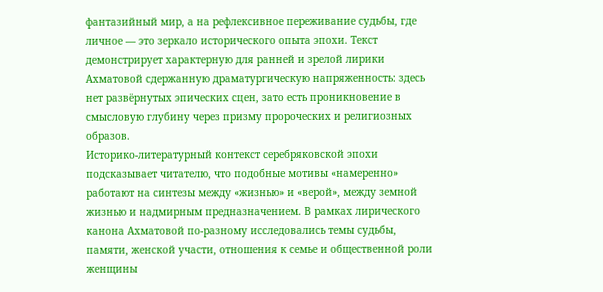фантазийный мир, а на рефлексивное переживание судьбы, где личное — это зеркало исторического опыта эпохи. Текст демонстрирует характерную для ранней и зрелой лирики Ахматовой сдержанную драматургическую напряженность: здесь нет развёрнутых эпических сцен, зато есть проникновение в смысловую глубину через призму пророческих и религиозных образов.
Историко-литературный контекст серебряковской эпохи подсказывает читателю, что подобные мотивы «намеренно» работают на синтезы между «жизнью» и «верой», между земной жизнью и надмирным предназначением. В рамках лирического канона Ахматовой по-разному исследовались темы судьбы, памяти, женской участи, отношения к семье и общественной роли женщины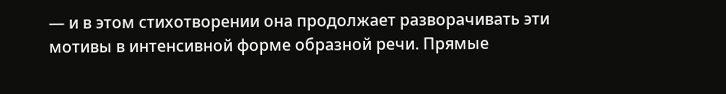— и в этом стихотворении она продолжает разворачивать эти мотивы в интенсивной форме образной речи. Прямые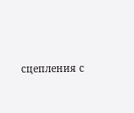сцепления с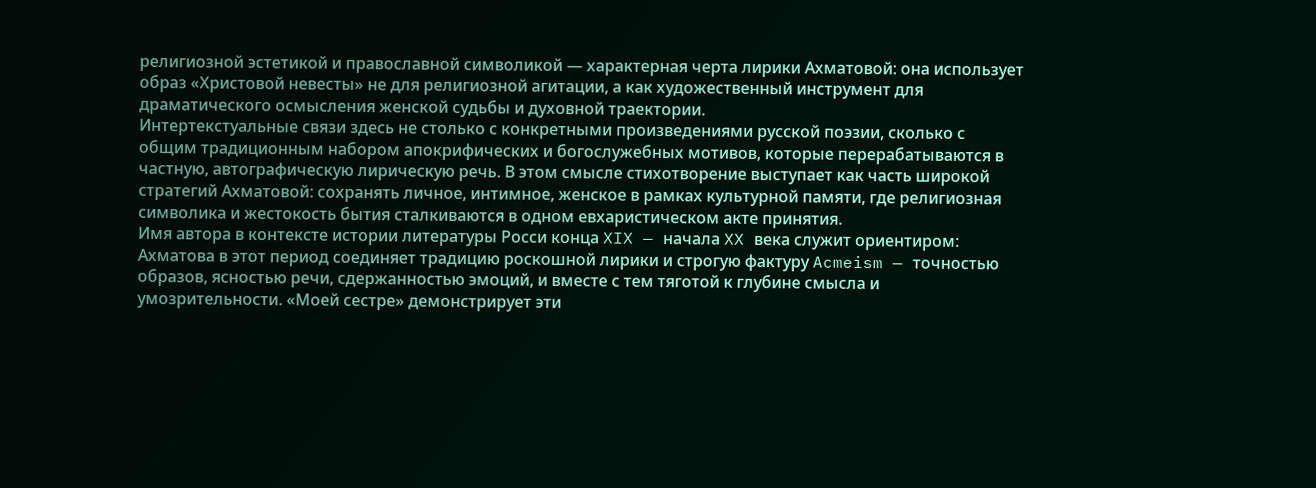религиозной эстетикой и православной символикой — характерная черта лирики Ахматовой: она использует образ «Христовой невесты» не для религиозной агитации, а как художественный инструмент для драматического осмысления женской судьбы и духовной траектории.
Интертекстуальные связи здесь не столько с конкретными произведениями русской поэзии, сколько с общим традиционным набором апокрифических и богослужебных мотивов, которые перерабатываются в частную, автографическую лирическую речь. В этом смысле стихотворение выступает как часть широкой стратегий Ахматовой: сохранять личное, интимное, женское в рамках культурной памяти, где религиозная символика и жестокость бытия сталкиваются в одном евхаристическом акте принятия.
Имя автора в контексте истории литературы Росси конца XIX — начала XX века служит ориентиром: Ахматова в этот период соединяет традицию роскошной лирики и строгую фактуру Acmeism — точностью образов, ясностью речи, сдержанностью эмоций, и вместе с тем тяготой к глубине смысла и умозрительности. «Моей сестре» демонстрирует эти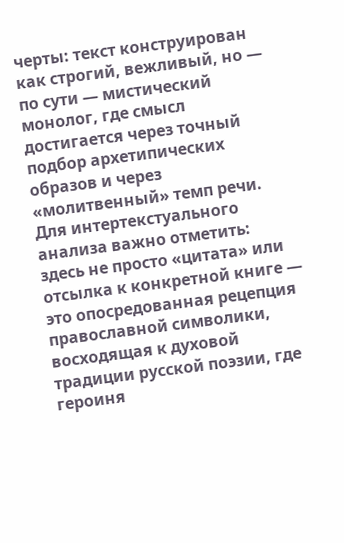черты: текст конструирован как строгий, вежливый, но — по сути — мистический монолог, где смысл достигается через точный подбор архетипических образов и через «молитвенный» темп речи.
Для интертекстуального анализа важно отметить: здесь не просто «цитата» или отсылка к конкретной книге — это опосредованная рецепция православной символики, восходящая к духовой традиции русской поэзии, где героиня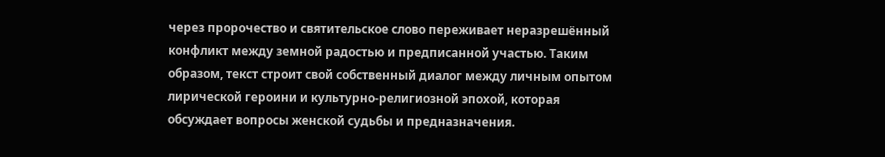через пророчество и святительское слово переживает неразрешённый конфликт между земной радостью и предписанной участью. Таким образом, текст строит свой собственный диалог между личным опытом лирической героини и культурно-религиозной эпохой, которая обсуждает вопросы женской судьбы и предназначения.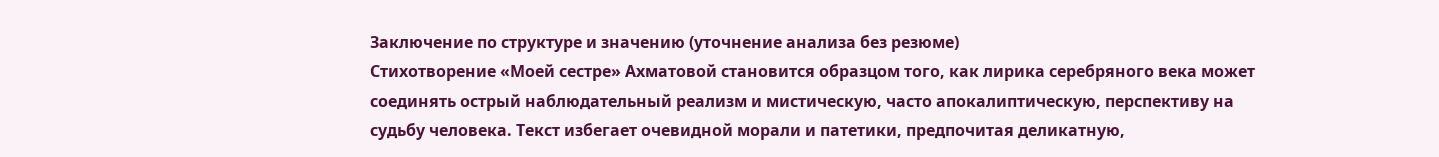Заключение по структуре и значению (уточнение анализа без резюме)
Стихотворение «Моей сестре» Ахматовой становится образцом того, как лирика серебряного века может соединять острый наблюдательный реализм и мистическую, часто апокалиптическую, перспективу на судьбу человека. Текст избегает очевидной морали и патетики, предпочитая деликатную,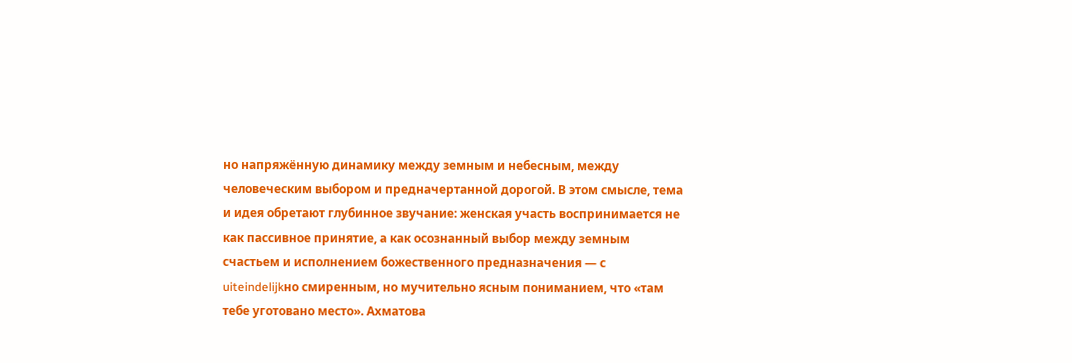но напряжённую динамику между земным и небесным, между человеческим выбором и предначертанной дорогой. В этом смысле, тема и идея обретают глубинное звучание: женская участь воспринимается не как пассивное принятие, а как осознанный выбор между земным счастьем и исполнением божественного предназначения — с uiteindelijkно смиренным, но мучительно ясным пониманием, что «там тебе уготовано место». Ахматова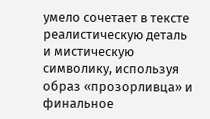умело сочетает в тексте реалистическую деталь и мистическую символику, используя образ «прозорливца» и финальное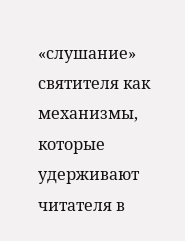«слушание» святителя как механизмы, которые удерживают читателя в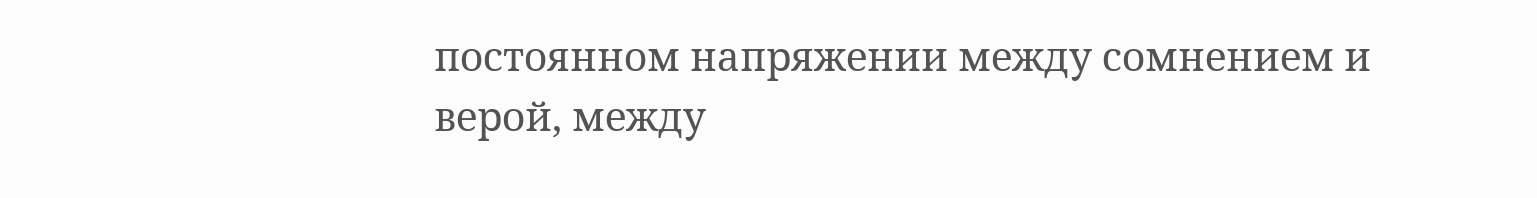постоянном напряжении между сомнением и верой, между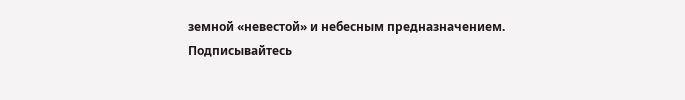земной «невестой» и небесным предназначением.
Подписывайтесь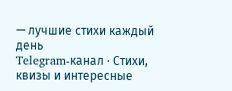— лучшие стихи каждый день
Telegram-канал · Стихи, квизы и интересные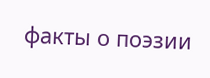факты о поэзии